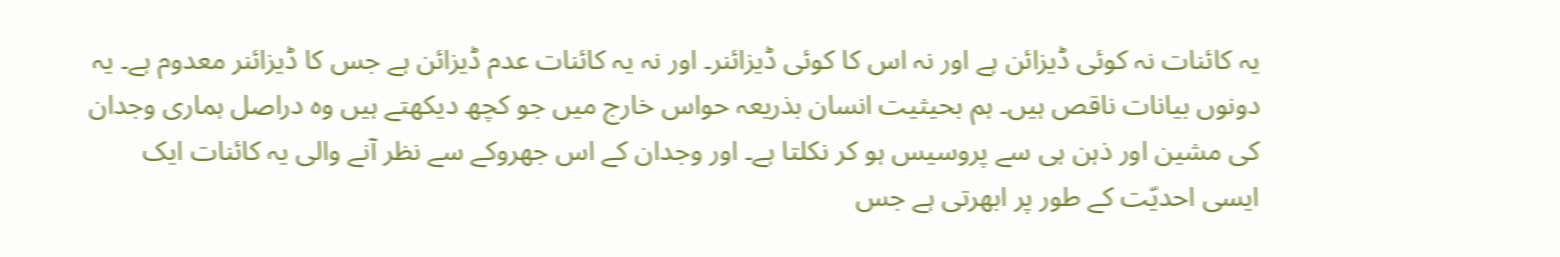یہ کائنات نہ کوئی ڈیزائن ہے اور نہ اس کا کوئی ڈیزائنر۔ اور نہ یہ کائنات عدم ڈیزائن ہے جس کا ڈیزائنر معدوم ہے۔ یہ دونوں بیانات ناقص ہیں۔ ہم بحیثیت انسان بذریعہ حواس خارج میں جو کچھ دیکھتے ہیں وہ دراصل ہماری وجدان کی مشین اور ذہن ہی سے پروسیس ہو کر نکلتا ہے۔ اور وجدان کے اس جھروکے سے نظر آنے والی یہ کائنات ایک ایسی احدیّت کے طور پر ابھرتی ہے جس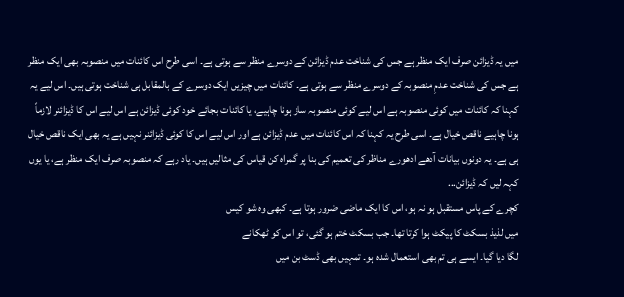میں یہ ڈیزائن صرف ایک منظر ہے جس کی شناخت عدم ڈیزائن کے دوسرے منظر سے ہوتی ہے۔ اسی طرح اس کائنات میں منصوبہ بھی ایک منظر ہے جس کی شناخت عدمِ منصوبہ کے دوسرے منظر سے ہوتی ہے۔ کائنات میں چیزیں ایک دوسرے کے بالمقابل ہی شناخت ہوتی ہیں۔ اس لیے یہ کہنا کہ کائنات میں کوئی منصوبہ ہے اس لیے کوئی منصوبہ ساز ہونا چاہیے، یا کائنات بجائے خود کوئی ڈیزائن ہے اس لیے اس کا ڈیزائنر لازماً ہونا چاہیے ناقص خیال ہے۔ اسی طرح یہ کہنا کہ اس کائنات میں عدم ڈیزائن ہے اور اس لیے اس کا کوئی ڈیزائنر نہیں ہے یہ بھی ایک ناقص خیال ہی ہے۔ یہ دونوں بیانات آدھے ادھورے مناظر کی تعمیم کی بنا پر گمراہ کن قیاس کی مثالیں ہیں۔ یاد رہے کہ منصوبہ صرف ایک منظر ہے، یا یوں کہہ لیں کہ ڈیزائن...
کچرے کے پاس مستقبل ہو نہ ہو، اس کا ایک ماضی ضرور ہوتا ہے۔ کبھی وہ شو کیس
میں لذیذ بسکٹ کا پیکٹ ہوا کرتا تھا۔ جب بسکٹ ختم ہو گئی، تو اس کو ٹھکانے
لگا دیا گیا۔ ایسے ہی تم بھی استعمال شدہ ہو۔ تمہیں بھی ڈسٹ بن میں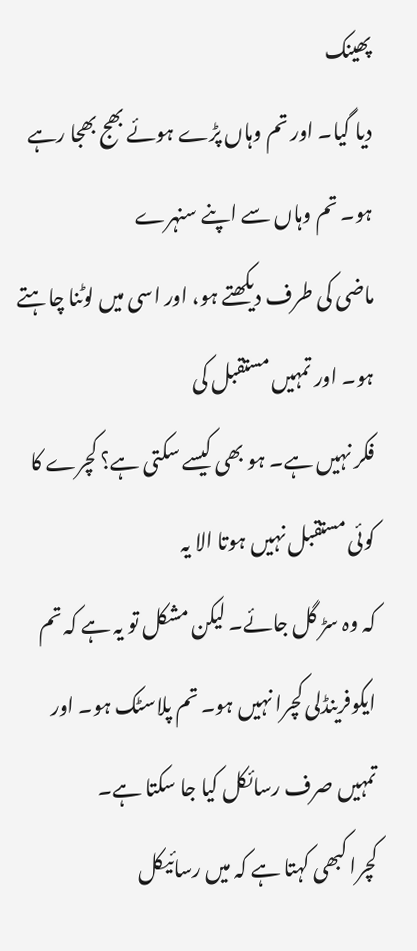پھینک
دیا گیا۔ اور تم وہاں پڑے ہوئے بھج بھجا رہے ہو۔ تم وہاں سے اپنے سنہرے
ماضی کی طرف دیکھتے ہو، اور اسی میں لوٹنا چاہتے ہو۔ اور تمہیں مستقبل کی
فکر نہیں ہے۔ ہو بھی کیسے سکتی ہے؟ کچرے کا کوئی مستقبل نہیں ہوتا الا یہ
کہ وہ سڑ گل جائے۔ لیکن مشکل تو یہ ہے کہ تم ایکوفرینڈلی کچرا نہیں ہو۔ تم پلاسٹک ہو۔ اور تمہیں صرف رسائکل کیا جا سکتا ہے۔
کچرا کبھی کہتا ہے کہ میں رسائیکل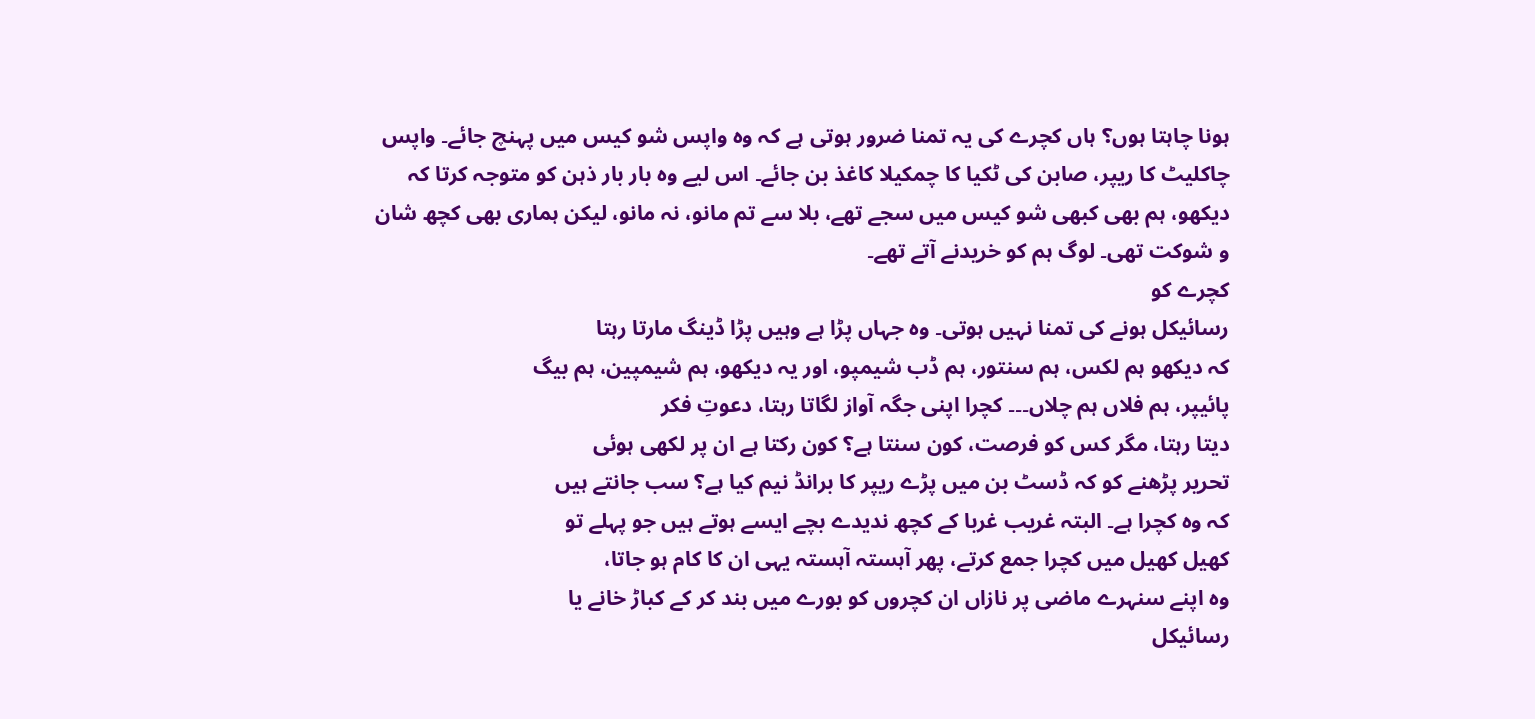ہونا چاہتا ہوں؟ ہاں کچرے کی یہ تمنا ضرور ہوتی ہے کہ وہ واپس شو کیس میں پہنچ جائے۔ واپس چاکلیٹ کا ریپر، صابن کی ٹکیا کا چمکیلا کاغذ بن جائے۔ اس لیے وہ بار بار ذہن کو متوجہ کرتا کہ دیکھو، ہم بھی کبھی شو کیس میں سجے تھے، بلا سے تم مانو، نہ مانو، لیکن ہماری بھی کچھ شان و شوکت تھی۔ لوگ ہم کو خریدنے آتے تھے۔
کچرے کو
رسائیکل ہونے کی تمنا نہیں ہوتی۔ وہ جہاں پڑا ہے وہیں پڑا ڈینگ مارتا رہتا
کہ دیکھو ہم لکس، ہم سنتور، ہم ڈب شیمپو، اور یہ دیکھو، ہم شیمپین، ہم بیگ
پائیپر، ہم فلاں ہم چلاں۔۔۔ کچرا اپنی جگہ آواز لگاتا رہتا، دعوتِ فکر
دیتا رہتا، مگر کس کو فرصت، کون سنتا ہے؟ کون رکتا ہے ان پر لکھی ہوئی
تحریر پڑھنے کو کہ ڈسٹ بن میں پڑے ریپر کا برانڈ نیم کیا ہے؟ سب جانتے ہیں
کہ وہ کچرا ہے۔ البتہ غریب غربا کے کچھ ندیدے بچے ایسے ہوتے ہیں جو پہلے تو
کھیل کھیل میں کچرا جمع کرتے، پھر آہستہ آہستہ یہی ان کا کام ہو جاتا،
وہ اپنے سنہرے ماضی پر نازاں ان کچروں کو بورے میں بند کر کے کباڑ خانے یا
رسائیکل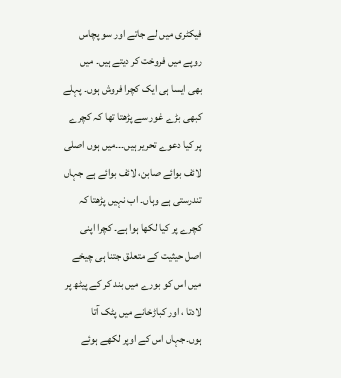فیکٹری میں لے جاتے اور سو پچاس روپے میں فروخت کر دیتے ہیں۔ میں
بھی ایسا ہی ایک کچرا فروش ہوں۔ پہلے کبھی بڑے غور سے پڑھتا تھا کہ کچرے
پر کیا دعوے تحریر ہیں۔۔۔میں ہوں اصلی لائف بوائے صابن، لائف بوائے ہے جہاں
تندرستی ہے وہاں۔ اب نہیں پڑھتا کہ کچرے پر کیا لکھا ہوا ہے۔ کچرا اپنی
اصل حیثیت کے متعلق جتنا ہی چیخے میں اس کو بورے میں بند کر کے پیٹھ پر
لادتا ، اور کباڑخانے میں پٹک آتا ہوں۔جہاں اس کے اوپر لکھے ہوئے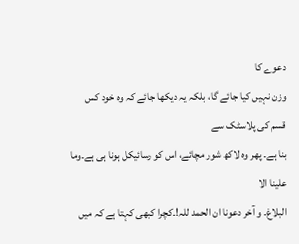دعوے کا
وزن نہیں کیا جائے گا، بلکہ یہ دیکھا جائے کہ وہ خود کس قسم کی پلاسٹک سے
بنا ہے۔ پھر وہ لاکھ شور مچائے، اس کو رسائیکل ہونا ہی ہے۔وما علینا الا
البلاغ۔ و آخر دعونا ان الحمد للہ!۔کچرا کبھی کہتا ہے کہ میں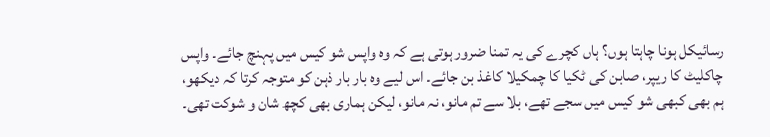رسائیکل ہونا چاہتا ہوں؟ ہاں کچرے کی یہ تمنا ضرور ہوتی ہے کہ وہ واپس شو کیس میں پہنچ جائے۔ واپس چاکلیٹ کا ریپر، صابن کی ٹکیا کا چمکیلا کاغذ بن جائے۔ اس لیے وہ بار بار ذہن کو متوجہ کرتا کہ دیکھو، ہم بھی کبھی شو کیس میں سجے تھے، بلا سے تم مانو، نہ مانو، لیکن ہماری بھی کچھ شان و شوکت تھی۔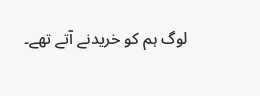لوگ ہم کو خریدنے آتے تھے۔